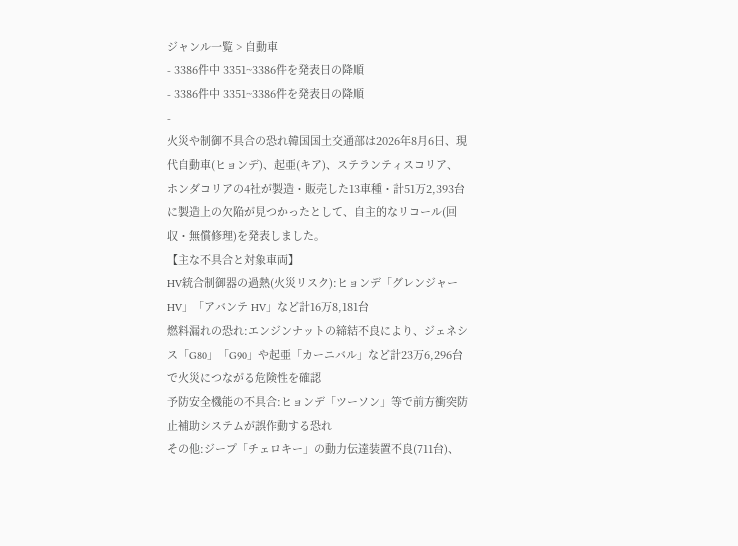ジャンル一覧 > 自動車
- 3386件中 3351~3386件を発表日の降順
- 3386件中 3351~3386件を発表日の降順
-
火災や制御不具合の恐れ韓国国土交通部は2026年8月6日、現代自動車(ヒョンデ)、起亜(キア)、ステランティスコリア、ホンダコリアの4社が製造・販売した13車種・計51万2,393台に製造上の欠陥が見つかったとして、自主的なリコール(回収・無償修理)を発表しました。
【主な不具合と対象車両】
HV統合制御器の過熱(火災リスク):ヒョンデ「グレンジャー HV」「アバンテ HV」など計16万8,181台
燃料漏れの恐れ:エンジンナットの締結不良により、ジェネシス「G80」「G90」や起亜「カーニバル」など計23万6,296台で火災につながる危険性を確認
予防安全機能の不具合:ヒョンデ「ツーソン」等で前方衝突防止補助システムが誤作動する恐れ
その他:ジープ「チェロキー」の動力伝達装置不良(711台)、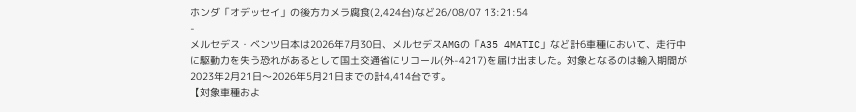ホンダ「オデッセイ」の後方カメラ腐食(2,424台)など26/08/07 13:21:54
-
メルセデス・ベンツ日本は2026年7月30日、メルセデスAMGの「A35 4MATIC」など計6車種において、走行中に駆動力を失う恐れがあるとして国土交通省にリコール(外-4217)を届け出ました。対象となるのは輸入期間が2023年2月21日〜2026年5月21日までの計4,414台です。
【対象車種およ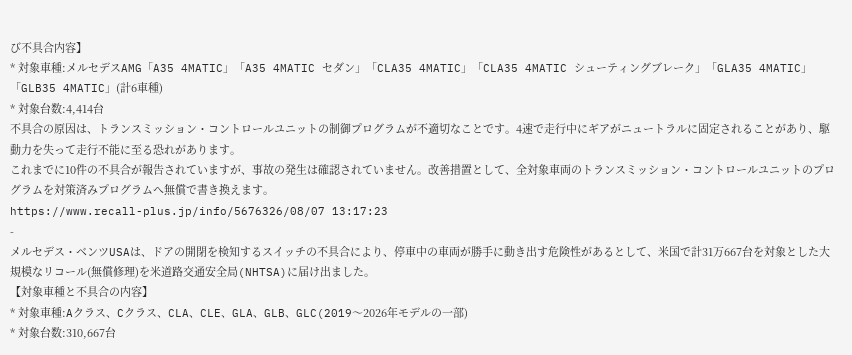び不具合内容】
* 対象車種:メルセデスAMG「A35 4MATIC」「A35 4MATIC セダン」「CLA35 4MATIC」「CLA35 4MATIC シューティングブレーク」「GLA35 4MATIC」「GLB35 4MATIC」(計6車種)
* 対象台数:4,414台
不具合の原因は、トランスミッション・コントロールユニットの制御プログラムが不適切なことです。4速で走行中にギアがニュートラルに固定されることがあり、駆動力を失って走行不能に至る恐れがあります。
これまでに10件の不具合が報告されていますが、事故の発生は確認されていません。改善措置として、全対象車両のトランスミッション・コントロールユニットのプログラムを対策済みプログラムへ無償で書き換えます。
https://www.recall-plus.jp/info/5676326/08/07 13:17:23
-
メルセデス・ベンツUSAは、ドアの開閉を検知するスイッチの不具合により、停車中の車両が勝手に動き出す危険性があるとして、米国で計31万667台を対象とした大規模なリコール(無償修理)を米道路交通安全局(NHTSA)に届け出ました。
【対象車種と不具合の内容】
* 対象車種:Aクラス、Cクラス、CLA、CLE、GLA、GLB、GLC(2019〜2026年モデルの一部)
* 対象台数:310,667台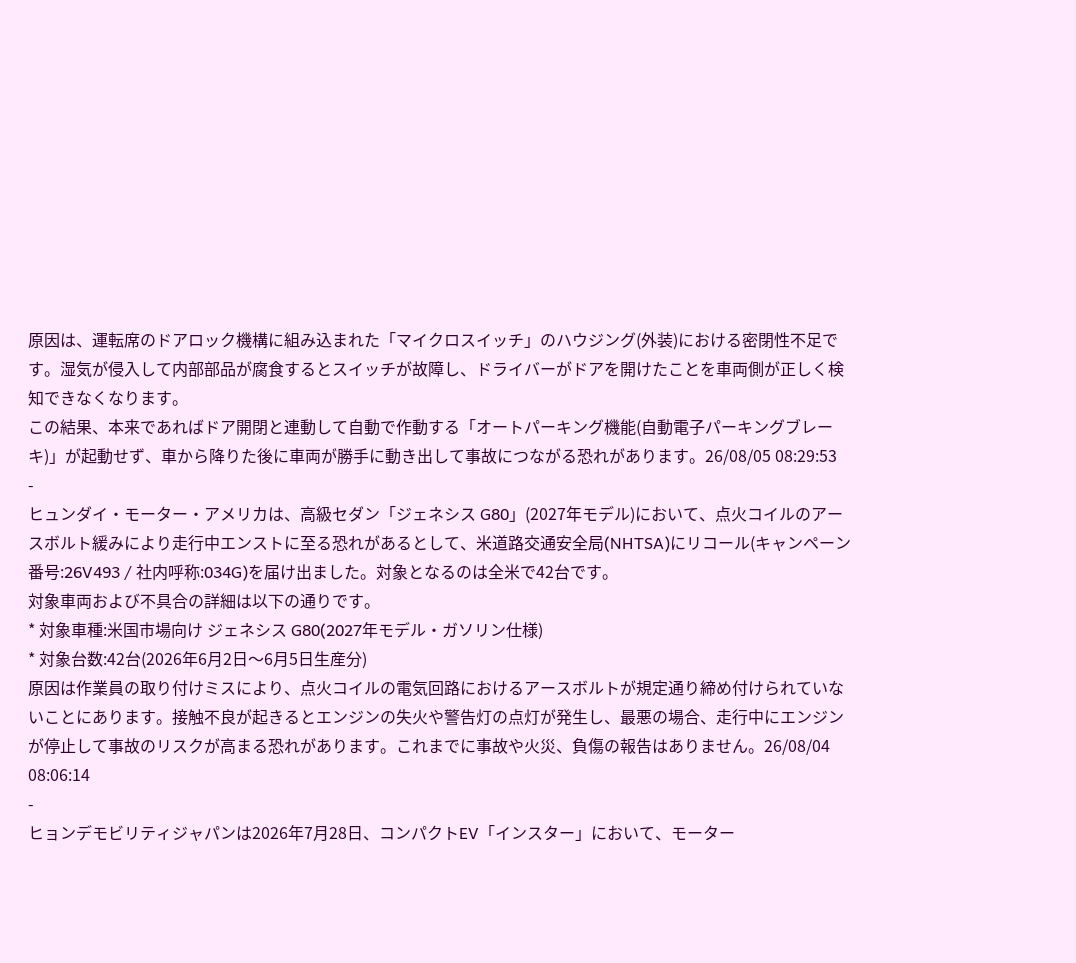原因は、運転席のドアロック機構に組み込まれた「マイクロスイッチ」のハウジング(外装)における密閉性不足です。湿気が侵入して内部部品が腐食するとスイッチが故障し、ドライバーがドアを開けたことを車両側が正しく検知できなくなります。
この結果、本来であればドア開閉と連動して自動で作動する「オートパーキング機能(自動電子パーキングブレーキ)」が起動せず、車から降りた後に車両が勝手に動き出して事故につながる恐れがあります。26/08/05 08:29:53
-
ヒュンダイ・モーター・アメリカは、高級セダン「ジェネシス G80」(2027年モデル)において、点火コイルのアースボルト緩みにより走行中エンストに至る恐れがあるとして、米道路交通安全局(NHTSA)にリコール(キャンペーン番号:26V493 / 社内呼称:034G)を届け出ました。対象となるのは全米で42台です。
対象車両および不具合の詳細は以下の通りです。
* 対象車種:米国市場向け ジェネシス G80(2027年モデル・ガソリン仕様)
* 対象台数:42台(2026年6月2日〜6月5日生産分)
原因は作業員の取り付けミスにより、点火コイルの電気回路におけるアースボルトが規定通り締め付けられていないことにあります。接触不良が起きるとエンジンの失火や警告灯の点灯が発生し、最悪の場合、走行中にエンジンが停止して事故のリスクが高まる恐れがあります。これまでに事故や火災、負傷の報告はありません。26/08/04 08:06:14
-
ヒョンデモビリティジャパンは2026年7月28日、コンパクトEV「インスター」において、モーター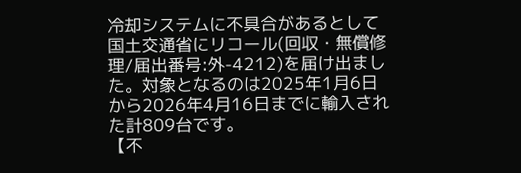冷却システムに不具合があるとして国土交通省にリコール(回収・無償修理/届出番号:外-4212)を届け出ました。対象となるのは2025年1月6日から2026年4月16日までに輸入された計809台です。
【不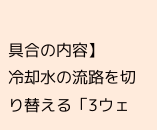具合の内容】
冷却水の流路を切り替える「3ウェ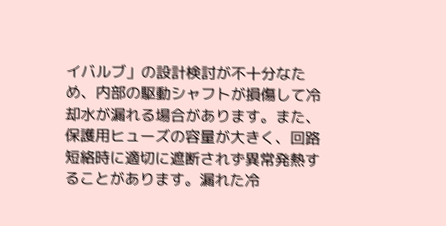イバルブ」の設計検討が不十分なため、内部の駆動シャフトが損傷して冷却水が漏れる場合があります。また、保護用ヒューズの容量が大きく、回路短絡時に適切に遮断されず異常発熱することがあります。漏れた冷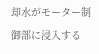却水がモーター制御部に浸入する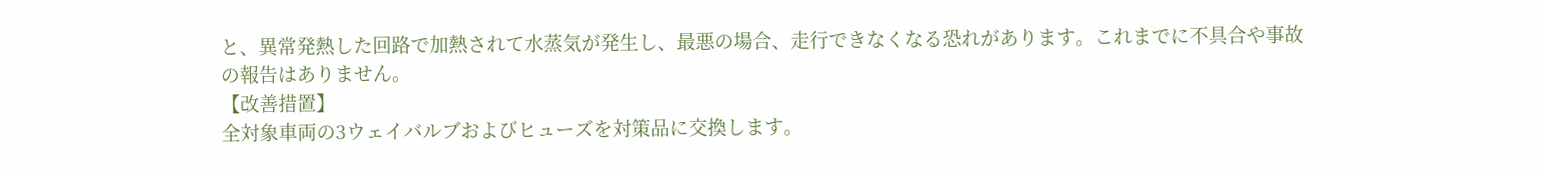と、異常発熱した回路で加熱されて水蒸気が発生し、最悪の場合、走行できなくなる恐れがあります。これまでに不具合や事故の報告はありません。
【改善措置】
全対象車両の3ウェイバルブおよびヒューズを対策品に交換します。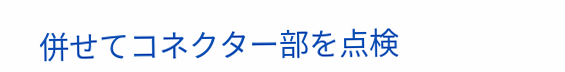併せてコネクター部を点検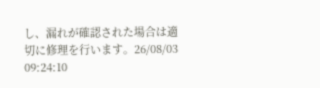し、漏れが確認された場合は適切に修理を行います。26/08/03 09:24:10